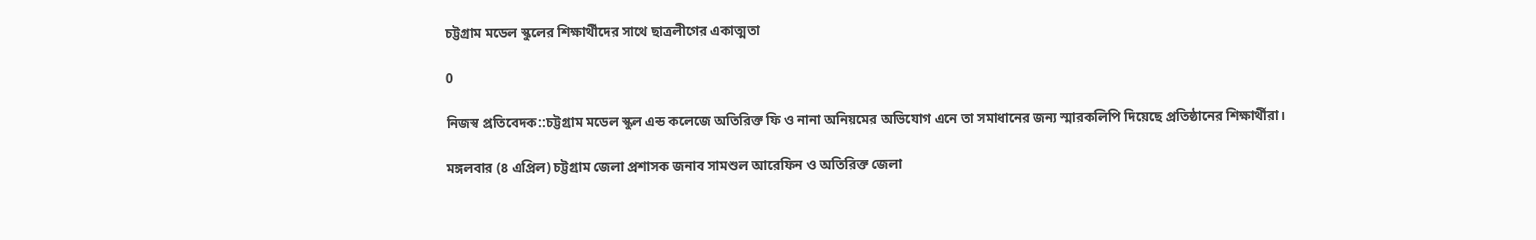চট্টগ্রাম মডেল স্কুলের শিক্ষার্থীদের সাথে ছাত্রলীগের একাত্মতা

0

নিজস্ব প্রতিবেদক::চট্টগ্রাম মডেল স্কুল এন্ড কলেজে অতিরিক্ত ফি ও নানা অনিয়মের অভিযোগ এনে তা সমাধানের জন্য স্মারকলিপি দিয়েছে প্রতিষ্ঠানের শিক্ষার্থীরা।

মঙ্গলবার (৪ এপ্রিল) চট্টগ্রাম জেলা প্রশাসক জনাব সামশুল আরেফিন ও অতিরিক্ত জেলা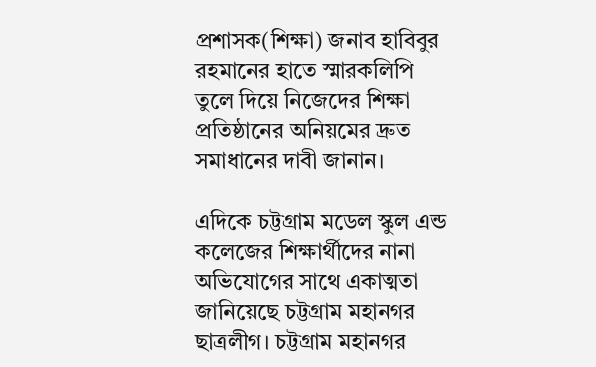প্রশাসক(শিক্ষা) জনাব হাবিবুর রহমানের হাতে স্মারকলিপি তুলে দিয়ে নিজেদের শিক্ষা প্রতিষ্ঠানের অনিয়মের দ্রুত সমাধানের দাবী জানান।

এদিকে চট্টগ্রাম মডেল স্কুল এন্ড কলেজের শিক্ষার্থীদের নানা অভিযোগের সাথে একাত্মতা জানিয়েছে চট্টগ্রাম মহানগর ছাত্রলীগ। চট্টগ্রাম মহানগর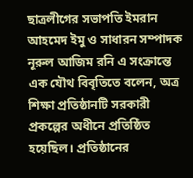ছাত্রলীগের সভাপতি ইমরান আহমেদ ইমু ও সাধারন সম্পাদক নূরুল আজিম রনি এ সংক্রান্তে এক যৌথ বিবৃতিতে বলেন, অত্র শিক্ষা প্রতিষ্ঠানটি সরকারী প্রকল্পের অধীনে প্রতিষ্ঠিত হয়েছিল। প্রতিষ্ঠানের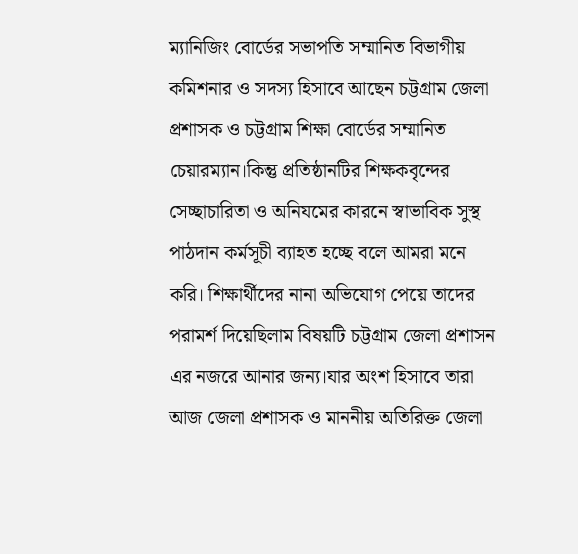ম্যানিজিং বোর্ডের সভাপতি সম্মানিত বিভাগীয় কমিশনার ও সদস্য হিসাবে আছেন চট্টগ্রাম জেলা প্রশাসক ও চট্টগ্রাম শিক্ষা বোর্ডের সম্মানিত চেয়ারম্যান।কিন্তু প্রতিষ্ঠানটির শিক্ষকবৃন্দের সেচ্ছাচারিতা ও অনিযমের কারনে স্বাভাবিক সুস্থ পাঠদান কর্মসূচী ব্যাহত হচ্ছে বলে আমরা মনে করি। শিক্ষার্থীদের নানা অভিযোগ পেয়ে তাদের পরামর্শ দিয়েছিলাম বিষয়টি চট্টগ্রাম জেলা প্রশাসন এর নজরে আনার জন্য।যার অংশ হিসাবে তারা আজ জেলা প্রশাসক ও মাননীয় অতিরিক্ত জেলা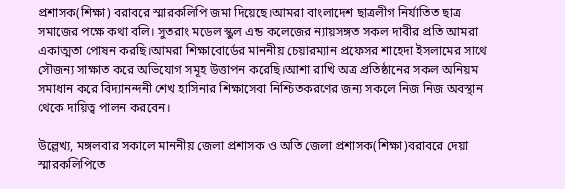প্রশাসক(শিক্ষা) বরাবরে স্মারকলিপি জমা দিয়েছে।আমরা বাংলাদেশ ছাত্রলীগ নির্যাতিত ছাত্র সমাজের পক্ষে কথা বলি। সুতরাং মডেল স্কুল এন্ড কলেজের ন্যায়সঙ্গত সকল দাবীর প্রতি আমরা একাত্মতা পোষন করছি।আমরা শিক্ষাবোর্ডের মাননীয় চেয়ারম্যান প্রফেসর শাহেদা ইসলামের সাথে সৌজন্য সাক্ষাত করে অভিযোগ সমূহ উত্তাপন করেছি।আশা রাখি অত্র প্রতিষ্ঠানের সকল অনিয়ম সমাধান করে বিদ্যানন্দনী শেখ হাসিনার শিক্ষাসেবা নিশ্চিতকরণের জন্য সকলে নিজ নিজ অবস্থান থেকে দায়িত্ব পালন করবেন।

উল্লেখ্য, মঙ্গলবার সকালে মাননীয় জেলা প্রশাসক ও অতি জেলা প্রশাসক(শিক্ষা)বরাবরে দেয়া স্মারকলিপিতে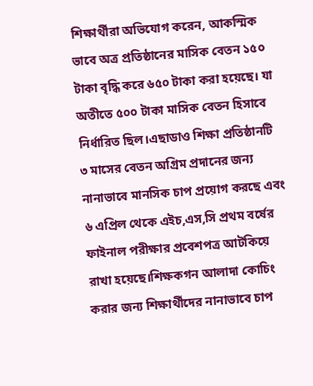শিক্ষার্থীরা অভিযোগ করেন, আকস্মিক ভাবে অত্র প্রতিষ্ঠানের মাসিক বেতন ১৫০ টাকা বৃদ্ধি করে ৬৫০ টাকা করা হয়েছে। যা অতীতে ৫০০ টাকা মাসিক বেতন হিসাবে নির্ধারিত ছিল।এছাডাও শিক্ষা প্রতিষ্ঠানটি ৩ মাসের বেতন অগ্রিম প্রদানের জন্য নানাভাবে মানসিক চাপ প্রয়োগ করছে এবং ৬ এপ্রিল থেকে এইচ,এস,সি প্রথম বর্ষের ফাইনাল পরীক্ষার প্রবেশপত্র আটকিয়ে রাখা হয়েছে।শিক্ষকগন আলাদা কোচিং করার জন্য শিক্ষার্থীদের নানাভাবে চাপ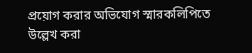প্রয়োগ করার অভিযোগ স্মারকলিপিতে উল্লেখ করা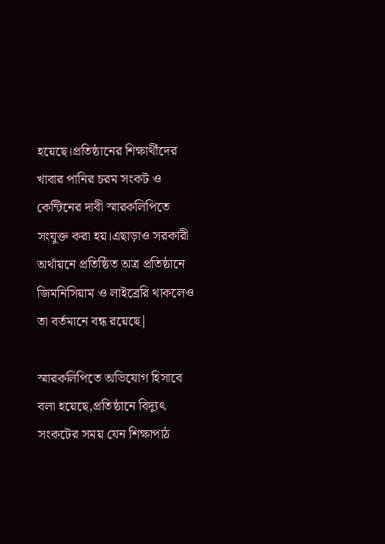হয়েছে।প্রতিষ্ঠানের শিক্ষার্থীদের খাবার পানির চরম সংকট ও কেন্টিনের দাবী স্মারকলিপিতে সংযুক্ত করা হয়।এছাড়াও সরকারী অর্থায়নে প্রতিষ্ঠিত অত্র প্রতিষ্ঠানে জিমনিসিয়াম ও লাইব্রেরি থাকলেও তা বর্তমানে বন্ধ রয়েছে|

স্মারকলিপিতে অভিযোগ হিসাবে বলা হয়েছে,প্রতিষ্ঠানে বিদ্যুৎ সংকটের সময় যেন শিক্ষাপাঠ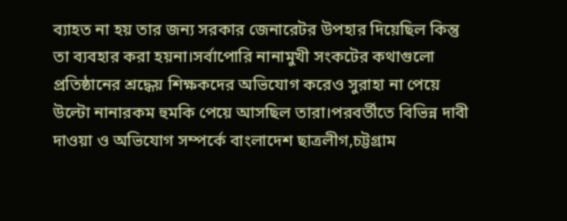ব্যাহত না হয় তার জন্য সরকার জেনারেটর উপহার দিয়েছিল কিন্তু তা ব্যবহার করা হয়না।সর্বাপোরি নানামুখী সংকটের কথাগুলো প্রতিষ্ঠানের শ্রদ্ধেয় শিক্ষকদের অভিযোগ করেও সুরাহা না পেয়ে উল্টো নানারকম হুমকি পেয়ে আসছিল তারা।পরবর্তীতে বিভিন্ন দাবী দাওয়া ও অভিযোগ সম্পর্কে বাংলাদেশ ছাত্রলীগ,চট্টগ্রাম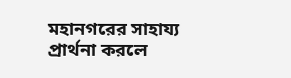মহানগরের সাহায্য প্রার্থনা করলে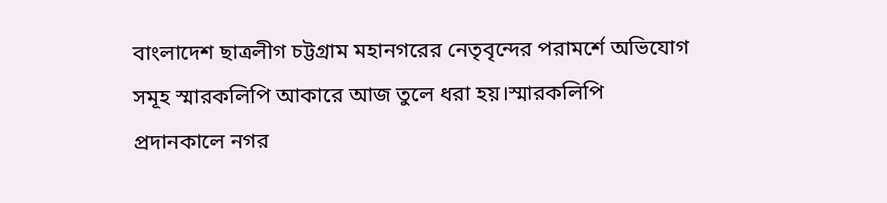বাংলাদেশ ছাত্রলীগ চট্টগ্রাম মহানগরের নেতৃবৃন্দের পরামর্শে অভিযোগ সমূহ স্মারকলিপি আকারে আজ তুলে ধরা হয়।স্মারকলিপি প্রদানকালে নগর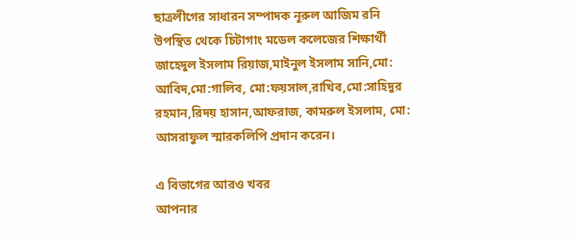ছাত্রলীগের সাধারন সম্পাদক নূরুল আজিম রনি উপস্থিত থেকে চিটাগাং মডেল কলেজের শিক্ষার্থী জাহেদুল ইসলাম রিয়াজ,মাইনুল ইসলাম সানি,মো: আবিদ,মো:গালিব, মো:ফয়সাল,রাখিব,মো:সাহিদুর রহমান,রিদয় হাসান,আফরাজ, কামরুল ইসলাম, মো: আসরাফুল স্মারকলিপি প্রদান করেন।

এ বিভাগের আরও খবর
আপনার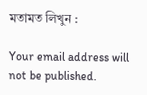মতামত লিখুন :

Your email address will not be published.